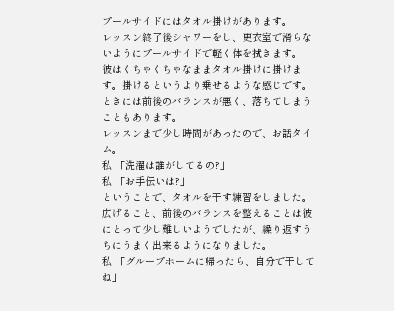プールサイドにはタオル掛けがあります。
レッスン終了後シャワーをし、更衣室で滑らないようにプールサイドで軽く体を拭きます。
彼はくちゃくちゃなままタオル掛けに掛けます。掛けるというより乗せるような感じです。
ときには前後のバランスが悪く、落ちてしまうこともあります。
レッスンまで少し時間があったので、お話タイム。
私 「洗濯は誰がしてるの?」
私 「お手伝いは?」
ということで、タオルを干す練習をしました。
広げること、前後のバランスを整えることは彼にとって少し難しいようでしたが、繰り返すうちにうまく出来るようになりました。
私 「グループホームに帰ったら、自分で干してね」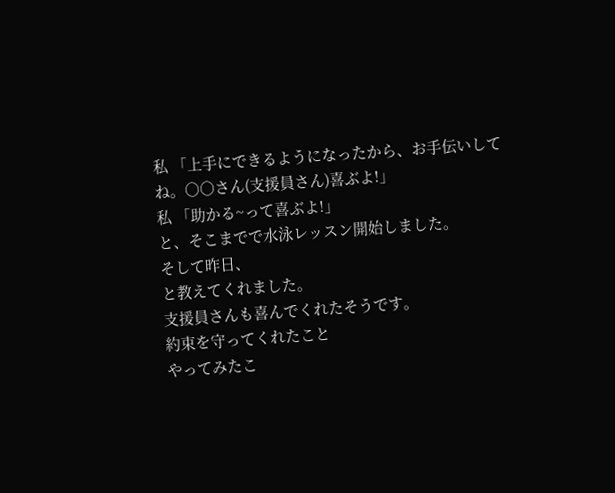私 「上手にできるようになったから、お手伝いしてね。○○さん(支援員さん)喜ぶよ!」
私 「助かる~って喜ぶよ!」
と、そこまでで水泳レッスン開始しました。
そして昨日、
と教えてくれました。
支援員さんも喜んでくれたそうです。
約束を守ってくれたこと
やってみたこ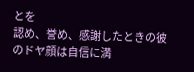とを
認め、誉め、感謝したときの彼のドヤ顔は自信に満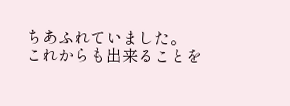ちあふれていました。
これからも出来ることを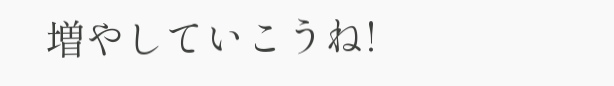増やしていこうね!